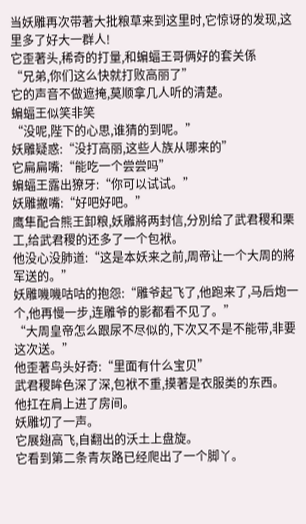当妖雕再次带著大批粮草来到这里时,它惊讶的发现,这里多了好大一群人!
它歪著头,稀奇的打量,和蝙蝠王哥俩好的套关係
“兄弟,你们这么快就打败高丽了”
它的声音不做遮掩,莫顺拿几人听的清楚。
蝙蝠王似笑非笑
“没呢,陛下的心思,谁猜的到呢。”
妖雕疑惑:“没打高丽,这些人族从哪来的”
它扁扁嘴:“能吃一个尝尝吗”
蝙蝠王露出獠牙:“你可以试试。”
妖雕撇嘴:“好吧好吧。”
鹰隼配合熊王卸粮,妖雕將两封信,分別给了武君稷和栗工,给武君稷的还多了一个包袱。
他没心没肺道:“这是本妖来之前,周帝让一个大周的將军送的。”
妖雕嘰嘰咕咕的抱怨:“雕爷起飞了,他跑来了,马后炮一个,他再慢一步,连雕爷的影都看不见了。”
“大周皇帝怎么跟尿不尽似的,下次又不是不能带,非要这次送。”
他歪著鸟头好奇:“里面有什么宝贝”
武君稷眸色深了深,包袱不重,摸著是衣服类的东西。
他扛在肩上进了房间。
妖雕切了一声。
它展翅高飞,自翻出的沃土上盘旋。
它看到第二条青灰路已经爬出了一个脚丫。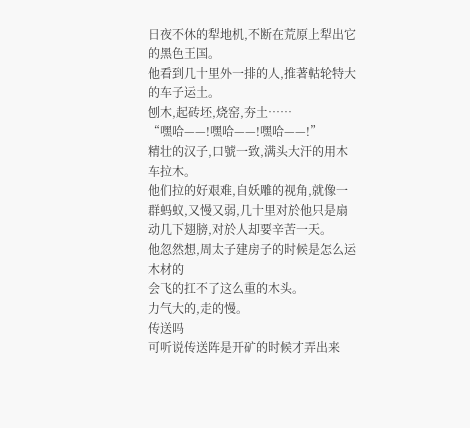日夜不休的犁地机,不断在荒原上犁出它的黑色王国。
他看到几十里外一排的人,推著軲轮特大的车子运土。
刨木,起砖坯,烧窑,夯土……
“嘿哈——!嘿哈——!嘿哈——!”
精壮的汉子,口號一致,满头大汗的用木车拉木。
他们拉的好艰难,自妖雕的视角,就像一群蚂蚁,又慢又弱,几十里对於他只是扇动几下翅膀,对於人却要辛苦一天。
他忽然想,周太子建房子的时候是怎么运木材的
会飞的扛不了这么重的木头。
力气大的,走的慢。
传送吗
可听说传送阵是开矿的时候才弄出来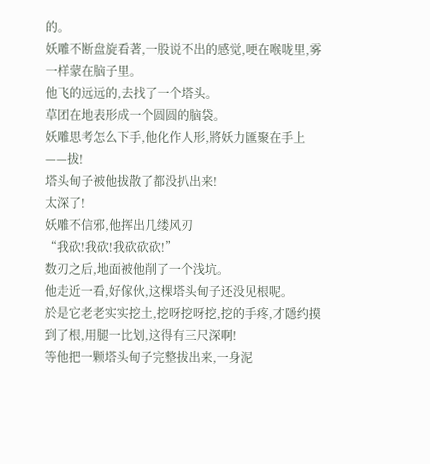的。
妖雕不断盘旋看著,一股说不出的感觉,哽在喉咙里,雾一样蒙在脑子里。
他飞的远远的,去找了一个塔头。
草团在地表形成一个圆圆的脑袋。
妖雕思考怎么下手,他化作人形,將妖力匯聚在手上
——拔!
塔头甸子被他拔散了都没扒出来!
太深了!
妖雕不信邪,他挥出几缕风刃
“我砍!我砍!我砍砍砍!”
数刃之后,地面被他削了一个浅坑。
他走近一看,好傢伙,这棵塔头甸子还没见根呢。
於是它老老实实挖土,挖呀挖呀挖,挖的手疼,才隱约摸到了根,用腿一比划,这得有三尺深啊!
等他把一颗塔头甸子完整拔出来,一身泥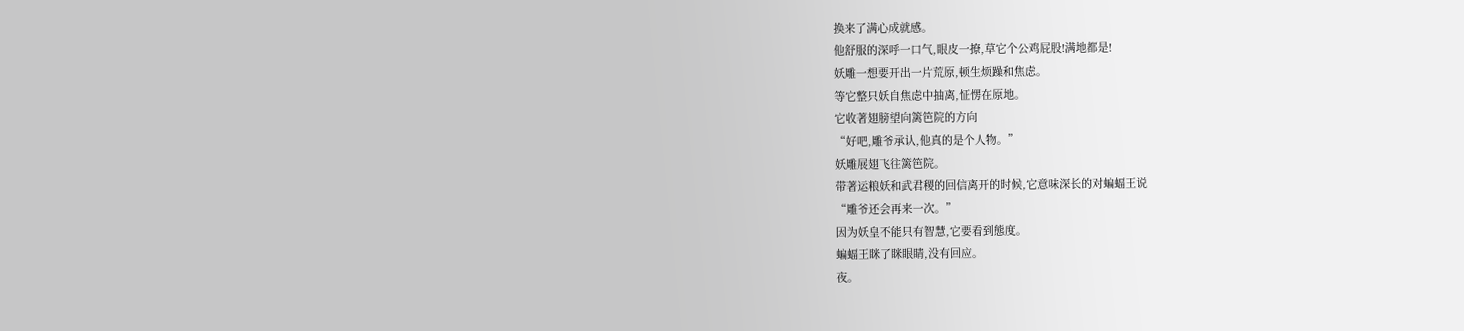换来了满心成就感。
他舒服的深呼一口气,眼皮一撩,草它个公鸡屁股!满地都是!
妖雕一想要开出一片荒原,顿生烦躁和焦虑。
等它整只妖自焦虑中抽离,怔愣在原地。
它收著翅膀望向篱笆院的方向
“好吧,雕爷承认,他真的是个人物。”
妖雕展翅飞往篱笆院。
带著运粮妖和武君稷的回信离开的时候,它意味深长的对蝙蝠王说
“雕爷还会再来一次。”
因为妖皇不能只有智慧,它要看到態度。
蝙蝠王眯了眯眼睛,没有回应。
夜。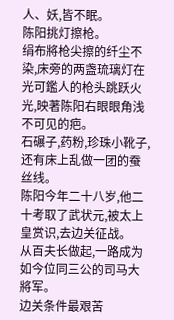人、妖,皆不眠。
陈阳挑灯擦枪。
绢布將枪尖擦的纤尘不染,床旁的两盏琉璃灯在光可鑑人的枪头跳跃火光,映著陈阳右眼眼角浅不可见的疤。
石碾子,药粉,珍珠小靴子,还有床上乱做一团的蚕丝线。
陈阳今年二十八岁,他二十考取了武状元,被太上皇赏识,去边关征战。
从百夫长做起,一路成为如今位同三公的司马大將军。
边关条件最艰苦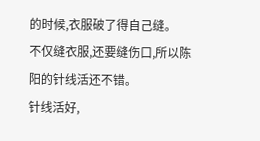的时候,衣服破了得自己缝。
不仅缝衣服,还要缝伤口,所以陈阳的针线活还不错。
针线活好,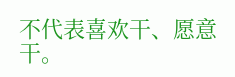不代表喜欢干、愿意干。